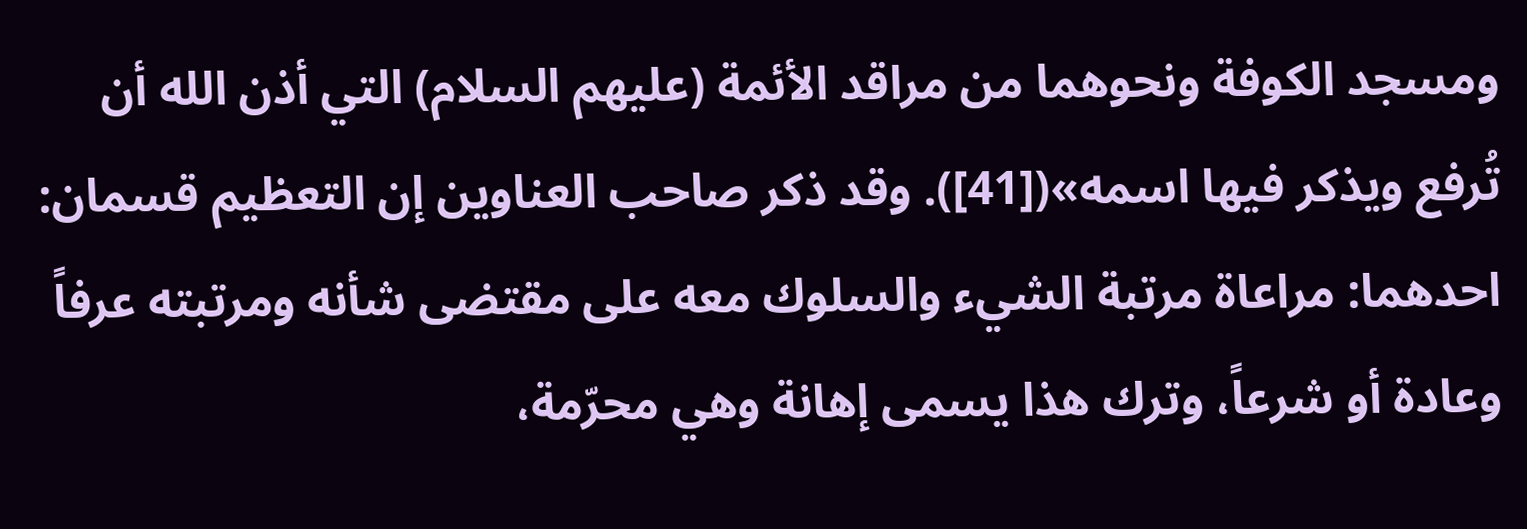ومسجد الكوفة ونحوهما من مراقد الأئمة (عليهم السلام) التي أذن الله أن تُرفع ويذكر فيها اسمه»([41]). وقد ذكر صاحب العناوين إن التعظيم قسمان: احدهما: مراعاة مرتبة الشيء والسلوك معه على مقتضى شأنه ومرتبته عرفاً وعادة أو شرعاً، وترك هذا يسمى إهانة وهي محرّمة،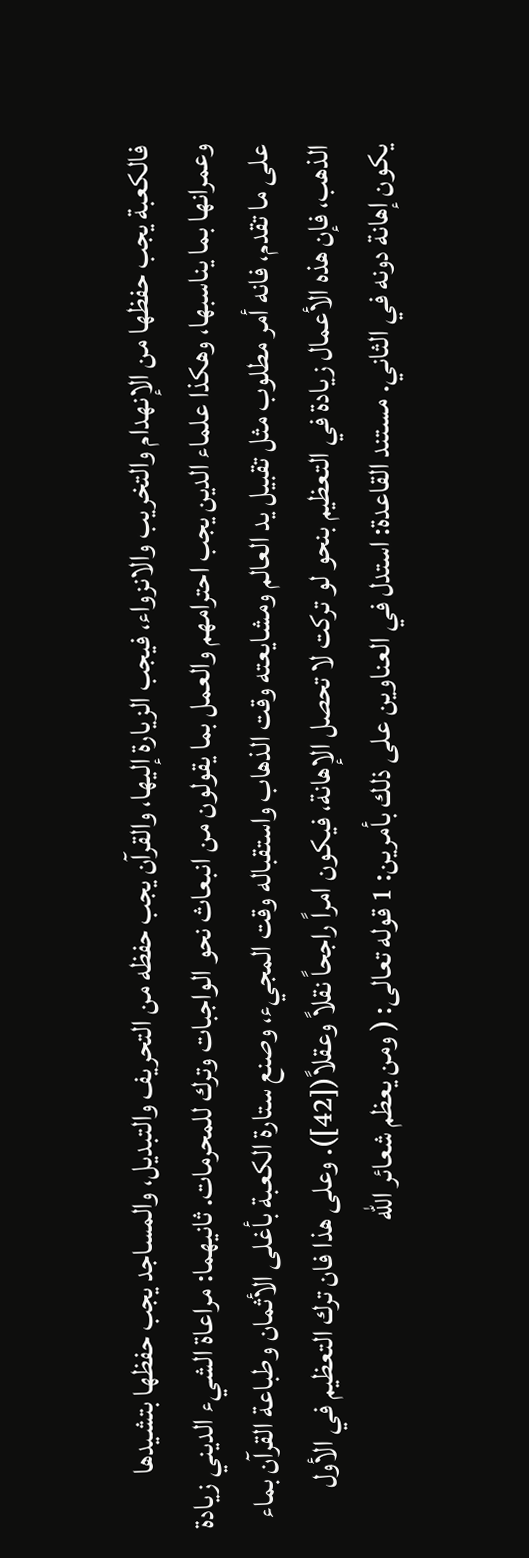فالكعبة يجب حفظها من الإنهدام والتخريب والانزواء، فيجب الزيارة إليها، والقرآن يجب حفظه من التحريف والتبديل، والمساجد يجب حفظها بتشيدها وعمرانها بما يناسبها، وهكذا علماء الدين يجب احترامهم والعمل بما يقولون من انبعاث نحو الواجبات وترك للمحرمات. ثانيهما: مراعاة الشيء الديني زيادة على ما تقدم، فانه أمر مطلوب مثل تقبيل يد العالم ومشايعته وقت الذهاب واستقباله وقت المجيء، وصنع ستارة الكعبة بأغلى الأثمان وطباعة القرآن بماء الذهب، فإن هذه الأعمال زيادة في التعظيم بنحو لو تركت لا تحصل الإهانة، فيكون امراً راجحاً نقلاً وعقلاً([42]). وعلى هذا فان ترك التعظيم في الأول يكون إهانة دونه في الثاني. مستند القاعدة: استدل في العناوين على ذلك بأمرين: 1 قوله تعالى: ( ومن يعظم شعائر الله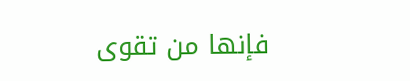فإنها من تقوى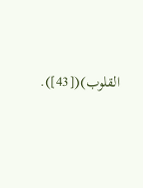القلوب)([43]).